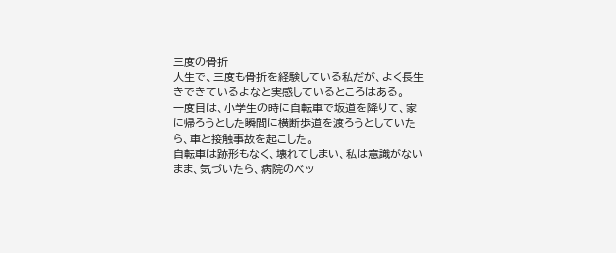三度の骨折
人生で、三度も骨折を経験している私だが、よく長生きできているよなと実感しているところはある。
一度目は、小学生の時に自転車で坂道を降りて、家に帰ろうとした瞬間に横断歩道を渡ろうとしていたら、車と接触事故を起こした。
自転車は跡形もなく、壊れてしまい、私は意識がないまま、気づいたら、病院のベッ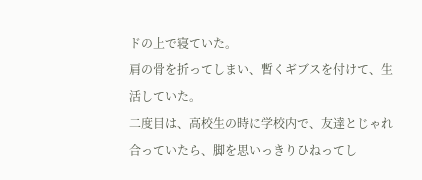ドの上で寝ていた。
肩の骨を折ってしまい、暫くギブスを付けて、生活していた。
二度目は、高校生の時に学校内で、友達とじゃれ合っていたら、脚を思いっきりひねってし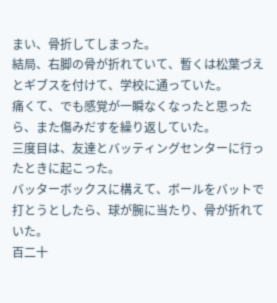まい、骨折してしまった。
結局、右脚の骨が折れていて、暫くは松葉づえとギブスを付けて、学校に通っていた。
痛くて、でも感覚が一瞬なくなったと思ったら、また傷みだすを繰り返していた。
三度目は、友達とバッティングセンターに行ったときに起こった。
バッターボックスに構えて、ボールをバットで打とうとしたら、球が腕に当たり、骨が折れていた。
百二十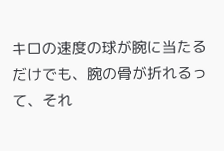キロの速度の球が腕に当たるだけでも、腕の骨が折れるって、それ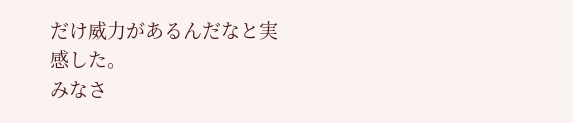だけ威力があるんだなと実感した。
みなさ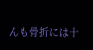んも骨折には十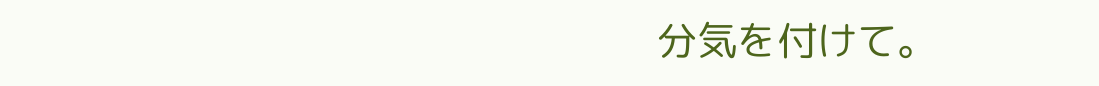分気を付けて。